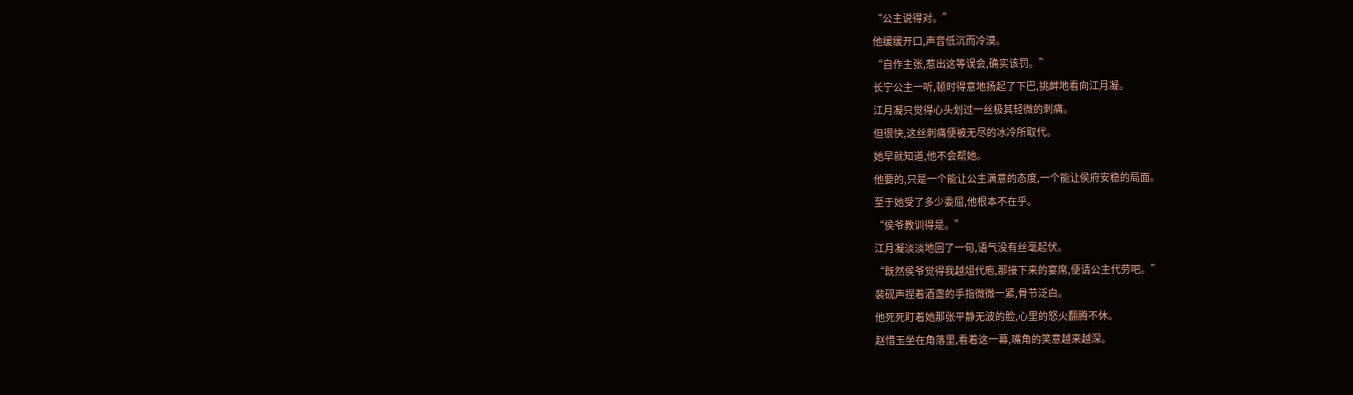“公主说得对。”
他缓缓开口,声音低沉而冷漠。
“自作主张,惹出这等误会,确实该罚。”
长宁公主一听,顿时得意地扬起了下巴,挑衅地看向江月凝。
江月凝只觉得心头划过一丝极其轻微的刺痛。
但很快,这丝刺痛便被无尽的冰冷所取代。
她早就知道,他不会帮她。
他要的,只是一个能让公主满意的态度,一个能让侯府安稳的局面。
至于她受了多少委屈,他根本不在乎。
“侯爷教训得是。”
江月凝淡淡地回了一句,语气没有丝毫起伏。
“既然侯爷觉得我越俎代庖,那接下来的宴席,便请公主代劳吧。”
裴砚声捏着酒盏的手指微微一紧,骨节泛白。
他死死盯着她那张平静无波的脸,心里的怒火翻腾不休。
赵惜玉坐在角落里,看着这一幕,嘴角的笑意越来越深。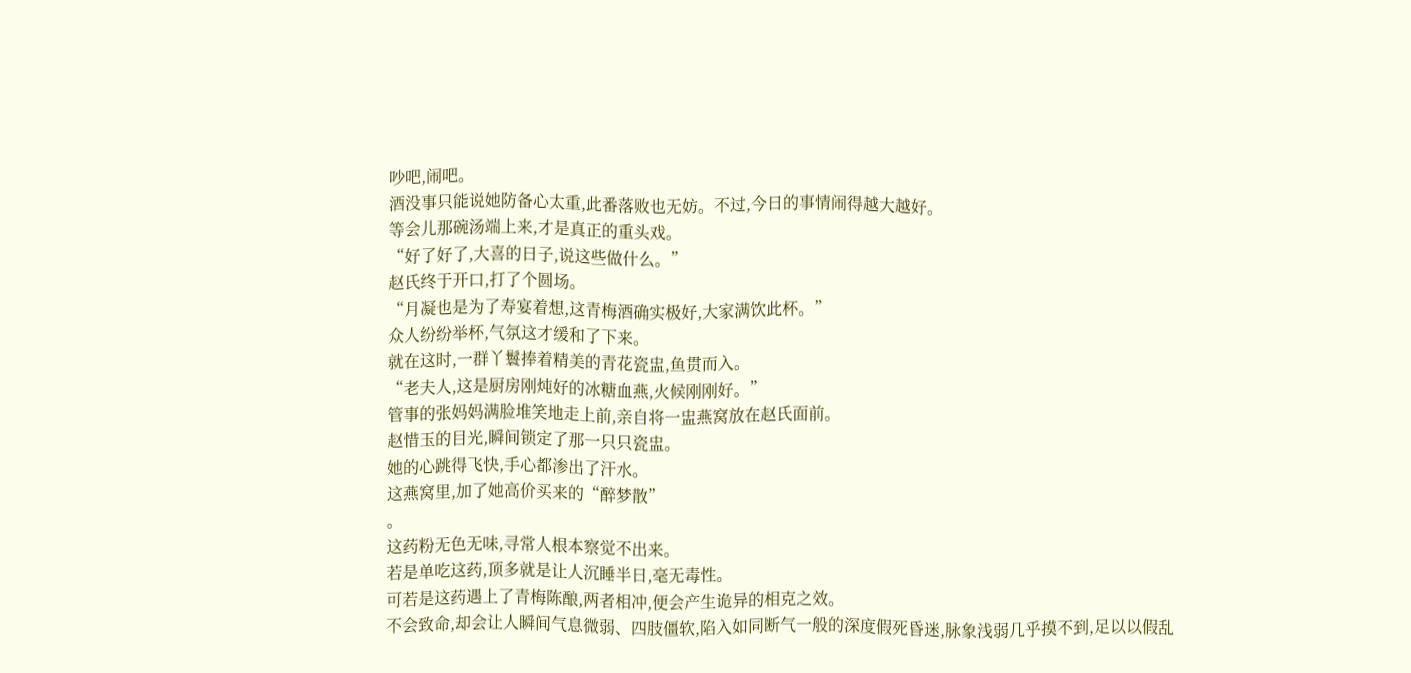吵吧,闹吧。
酒没事只能说她防备心太重,此番落败也无妨。不过,今日的事情闹得越大越好。
等会儿那碗汤端上来,才是真正的重头戏。
“好了好了,大喜的日子,说这些做什么。”
赵氏终于开口,打了个圆场。
“月凝也是为了寿宴着想,这青梅酒确实极好,大家满饮此杯。”
众人纷纷举杯,气氛这才缓和了下来。
就在这时,一群丫鬟捧着精美的青花瓷盅,鱼贯而入。
“老夫人,这是厨房刚炖好的冰糖血燕,火候刚刚好。”
管事的张妈妈满脸堆笑地走上前,亲自将一盅燕窝放在赵氏面前。
赵惜玉的目光,瞬间锁定了那一只只瓷盅。
她的心跳得飞快,手心都渗出了汗水。
这燕窝里,加了她高价买来的“醉梦散”
。
这药粉无色无味,寻常人根本察觉不出来。
若是单吃这药,顶多就是让人沉睡半日,毫无毒性。
可若是这药遇上了青梅陈酿,两者相冲,便会产生诡异的相克之效。
不会致命,却会让人瞬间气息微弱、四肢僵软,陷入如同断气一般的深度假死昏迷,脉象浅弱几乎摸不到,足以以假乱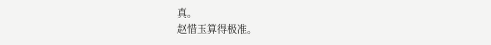真。
赵惜玉算得极准。